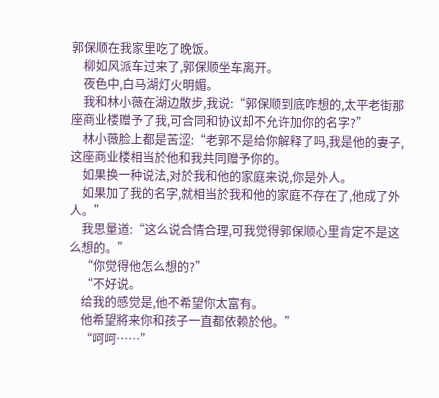郭保顺在我家里吃了晚饭。
    柳如风派车过来了,郭保顺坐车离开。
    夜色中,白马湖灯火明媚。
    我和林小薇在湖边散步,我说:“郭保顺到底咋想的,太平老街那座商业楼赠予了我,可合同和协议却不允许加你的名字?”
    林小薇脸上都是苦涩:“老郭不是给你解释了吗,我是他的妻子,这座商业楼相当於他和我共同赠予你的。
    如果换一种说法,对於我和他的家庭来说,你是外人。
    如果加了我的名字,就相当於我和他的家庭不存在了,他成了外人。”
    我思量道:“这么说合情合理,可我觉得郭保顺心里肯定不是这么想的。”
    “你觉得他怎么想的?”
    “不好说。
    给我的感觉是,他不希望你太富有。
    他希望將来你和孩子一直都依赖於他。”
    “呵呵……”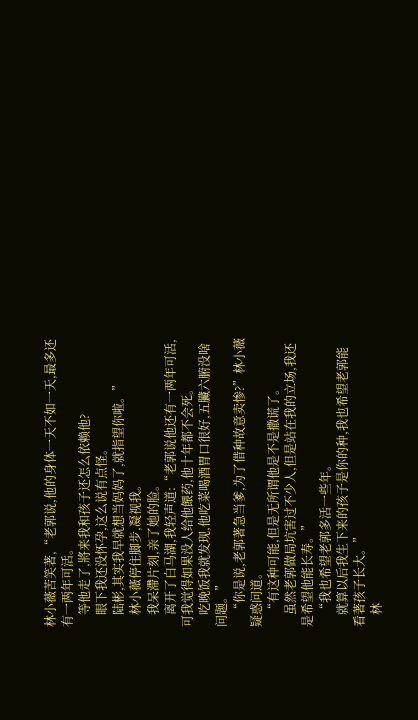林小薇苦笑著,“老郭说,他的身体一天不如一天,最多还有一两年可活。
    等他走了,將来我和孩子还怎么依赖他?
    眼下我还没怀孕,这么说有点怪。
    陆彬,其实我早就想当妈妈了,就指望你啦。”
    林小薇停住脚步,凝视我。
    我呆滯片刻,亲了她的脸。
    离开了白马湖,我轻声道:“老郭说他还有一两年可活,可我觉得如果没人给他餵药,他十年都不会死。
    吃晚饭我就发现,他吃菜喝酒胃口很好,五臟六腑没啥问题。”
    “你是说,老郭著急当爹,为了借种故意卖惨?”林小薇疑惑问道。
    “有这种可能,但是无所谓他是不是撒谎了。
    虽然老郭做局坑害过不少人,但是站在我的立场,我还是希望他能长寿。”
    “我也希望老郭多活一些年。
    就算以后我生下来的孩子是你的种,我也希望老郭能看著孩子长大。”
    林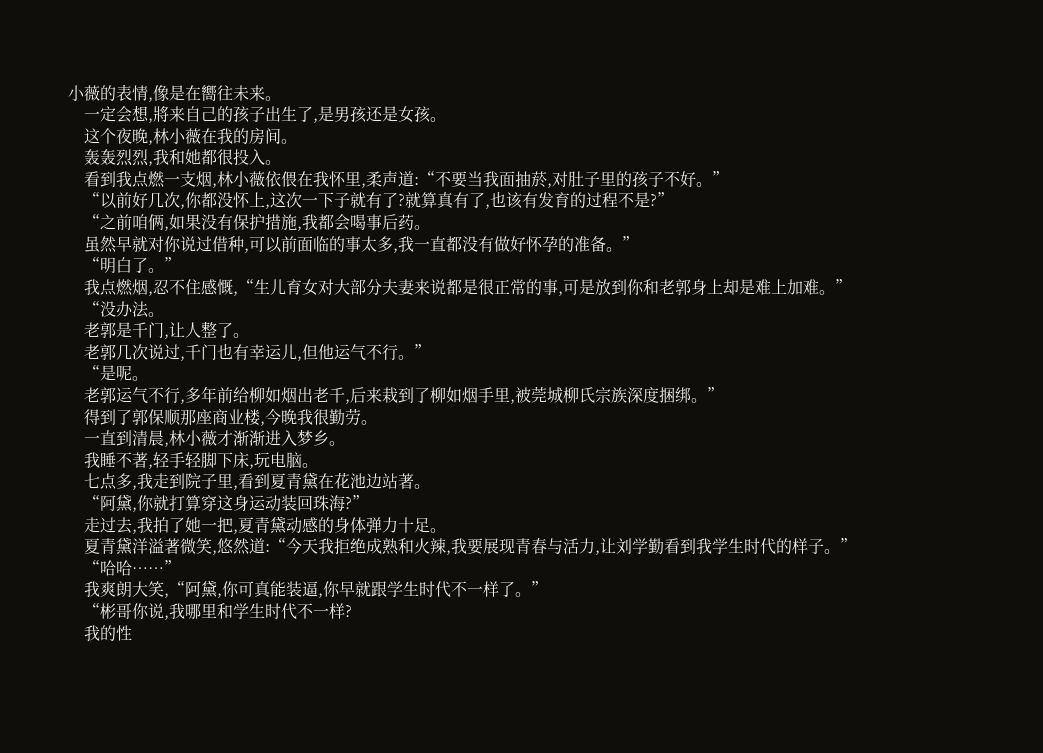小薇的表情,像是在嚮往未来。
    一定会想,將来自己的孩子出生了,是男孩还是女孩。
    这个夜晚,林小薇在我的房间。
    轰轰烈烈,我和她都很投入。
    看到我点燃一支烟,林小薇依偎在我怀里,柔声道:“不要当我面抽菸,对肚子里的孩子不好。”
    “以前好几次,你都没怀上,这次一下子就有了?就算真有了,也该有发育的过程不是?”
    “之前咱俩,如果没有保护措施,我都会喝事后药。
    虽然早就对你说过借种,可以前面临的事太多,我一直都没有做好怀孕的准备。”
    “明白了。”
    我点燃烟,忍不住感慨,“生儿育女对大部分夫妻来说都是很正常的事,可是放到你和老郭身上却是难上加难。”
    “没办法。
    老郭是千门,让人整了。
    老郭几次说过,千门也有幸运儿,但他运气不行。”
    “是呢。
    老郭运气不行,多年前给柳如烟出老千,后来栽到了柳如烟手里,被莞城柳氏宗族深度捆绑。”
    得到了郭保顺那座商业楼,今晚我很勤劳。
    一直到清晨,林小薇才渐渐进入梦乡。
    我睡不著,轻手轻脚下床,玩电脑。
    七点多,我走到院子里,看到夏青黛在花池边站著。
    “阿黛,你就打算穿这身运动装回珠海?”
    走过去,我拍了她一把,夏青黛动感的身体弹力十足。
    夏青黛洋溢著微笑,悠然道:“今天我拒绝成熟和火辣,我要展现青春与活力,让刘学勤看到我学生时代的样子。”
    “哈哈……”
    我爽朗大笑,“阿黛,你可真能装逼,你早就跟学生时代不一样了。”
    “彬哥你说,我哪里和学生时代不一样?
    我的性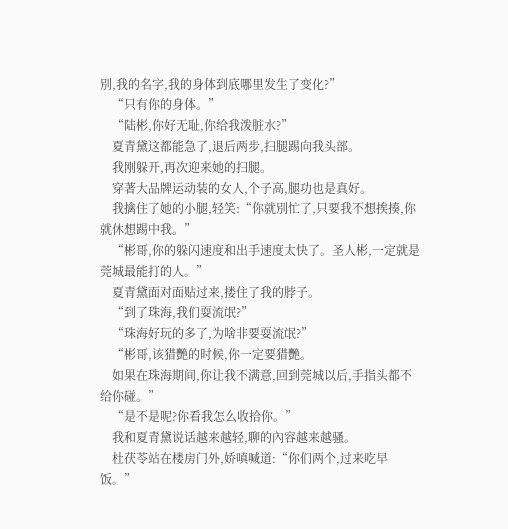別,我的名字,我的身体到底哪里发生了变化?”
    “只有你的身体。”
    “陆彬,你好无耻,你给我泼脏水?”
    夏青黛这都能急了,退后两步,扫腿踢向我头部。
    我刚躲开,再次迎来她的扫腿。
    穿著大品牌运动装的女人,个子高,腿功也是真好。
    我擒住了她的小腿,轻笑:“你就別忙了,只要我不想挨揍,你就休想踢中我。”
    “彬哥,你的躲闪速度和出手速度太快了。圣人彬,一定就是莞城最能打的人。”
    夏青黛面对面贴过来,搂住了我的脖子。
    “到了珠海,我们耍流氓?”
    “珠海好玩的多了,为啥非要耍流氓?”
    “彬哥,该猎艷的时候,你一定要猎艷。
    如果在珠海期间,你让我不满意,回到莞城以后,手指头都不给你碰。”
    “是不是呢?你看我怎么收拾你。”
    我和夏青黛说话越来越轻,聊的內容越来越骚。
    杜茯苓站在楼房门外,娇嗔喊道:“你们两个,过来吃早饭。”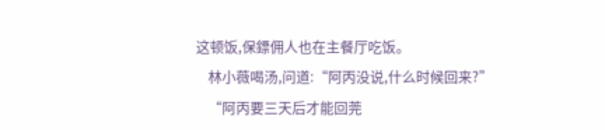这顿饭,保鏢佣人也在主餐厅吃饭。
    林小薇喝汤,问道:“阿丙没说,什么时候回来?”
    “阿丙要三天后才能回莞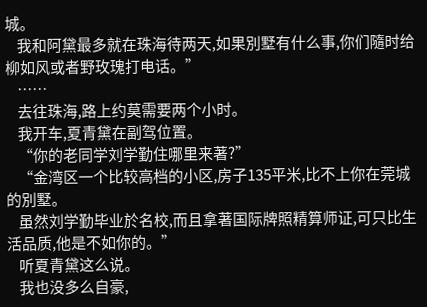城。
    我和阿黛最多就在珠海待两天,如果別墅有什么事,你们隨时给柳如风或者野玫瑰打电话。”
    ……
    去往珠海,路上约莫需要两个小时。
    我开车,夏青黛在副驾位置。
    “你的老同学刘学勤住哪里来著?”
    “金湾区一个比较高档的小区,房子135平米,比不上你在莞城的別墅。
    虽然刘学勤毕业於名校,而且拿著国际牌照精算师证,可只比生活品质,他是不如你的。”
    听夏青黛这么说。
    我也没多么自豪,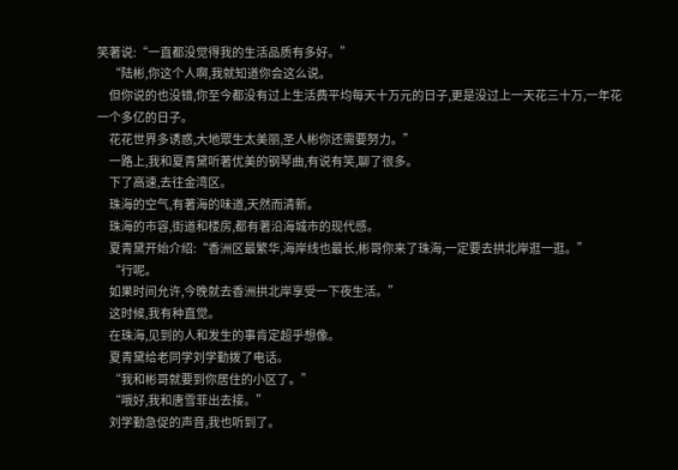笑著说:“一直都没觉得我的生活品质有多好。”
    “陆彬,你这个人啊,我就知道你会这么说。
    但你说的也没错,你至今都没有过上生活费平均每天十万元的日子,更是没过上一天花三十万,一年花一个多亿的日子。
    花花世界多诱惑,大地眾生太美丽,圣人彬你还需要努力。”
    一路上,我和夏青黛听著优美的钢琴曲,有说有笑,聊了很多。
    下了高速,去往金湾区。
    珠海的空气,有著海的味道,天然而清新。
    珠海的市容,街道和楼房,都有著沿海城市的现代感。
    夏青黛开始介绍:“香洲区最繁华,海岸线也最长,彬哥你来了珠海,一定要去拱北岸逛一逛。”
    “行呢。
    如果时间允许,今晚就去香洲拱北岸享受一下夜生活。”
    这时候,我有种直觉。
    在珠海,见到的人和发生的事肯定超乎想像。
    夏青黛给老同学刘学勤拨了电话。
    “我和彬哥就要到你居住的小区了。”
    “哦好,我和唐雪菲出去接。”
    刘学勤急促的声音,我也听到了。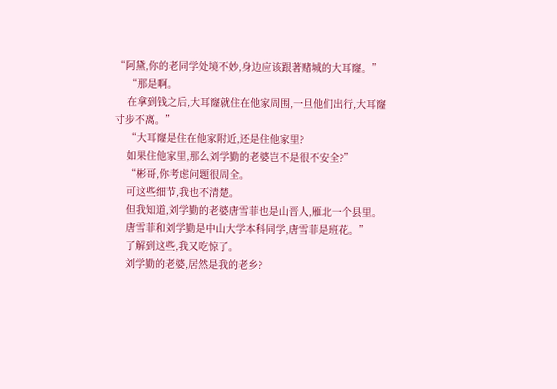“阿黛,你的老同学处境不妙,身边应该跟著赌城的大耳窿。”
    “那是啊。
    在拿到钱之后,大耳窿就住在他家周围,一旦他们出行,大耳窿寸步不离。”
    “大耳窿是住在他家附近,还是住他家里?
    如果住他家里,那么刘学勤的老婆岂不是很不安全?”
    “彬哥,你考虑问题很周全。
    可这些细节,我也不清楚。
    但我知道,刘学勤的老婆唐雪菲也是山晋人,雁北一个县里。
    唐雪菲和刘学勤是中山大学本科同学,唐雪菲是班花。”
    了解到这些,我又吃惊了。
    刘学勤的老婆,居然是我的老乡?